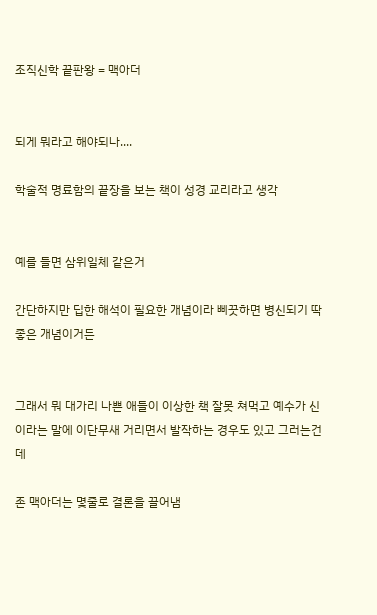조직신학 끝판왕 = 맥아더


되게 뭐라고 해야되나....

학술적 명료함의 끝장을 보는 책이 성경 교리라고 생각


예를 들면 삼위일체 같은거

간단하지만 딥한 해석이 필요한 개념이라 삐끗하면 병신되기 딱 좋은 개념이거든


그래서 뭐 대가리 나쁜 애들이 이상한 책 잘못 쳐먹고 예수가 신이라는 말에 이단무새 거리면서 발작하는 경우도 있고 그러는건데

존 맥아더는 몇줄로 결론을 끌어냄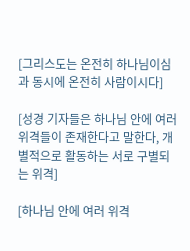[그리스도는 온전히 하나님이심과 동시에 온전히 사람이시다]

[성경 기자들은 하나님 안에 여러 위격들이 존재한다고 말한다, 개별적으로 활동하는 서로 구별되는 위격]

[하나님 안에 여러 위격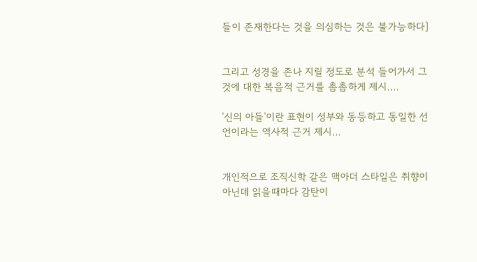들이 존재한다는 것을 의심하는 것은 불가능하다]


그리고 성경을 존나 지릴 정도로 분석 들어가서 그것에 대한 복음적 근거를 촘촘하게 제시....

'신의 아들'이란 표현이 성부와 동등하고 동일한 선언이라는 역사적 근거 제시...


개인적으로 조직신학 같은 맥아더 스타일은 취향이 아닌데 읽을때마다 감탄이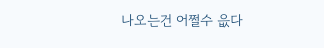나오는건 어쩔수 읎다